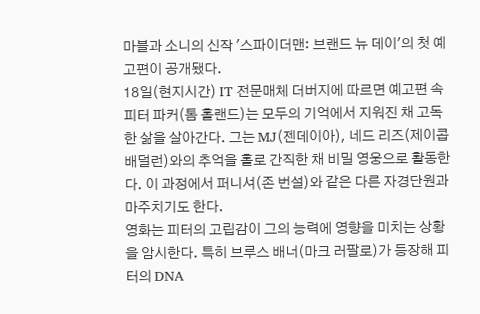마블과 소니의 신작 '스파이더맨: 브랜드 뉴 데이'의 첫 예고편이 공개됐다.
18일(현지시간) IT 전문매체 더버지에 따르면 예고편 속 피터 파커(톰 홀랜드)는 모두의 기억에서 지워진 채 고독한 삶을 살아간다. 그는 MJ(젠데이아), 네드 리즈(제이콥 배덜런)와의 추억을 홀로 간직한 채 비밀 영웅으로 활동한다. 이 과정에서 퍼니셔(존 번설)와 같은 다른 자경단원과 마주치기도 한다.
영화는 피터의 고립감이 그의 능력에 영향을 미치는 상황을 암시한다. 특히 브루스 배너(마크 러팔로)가 등장해 피터의 DNA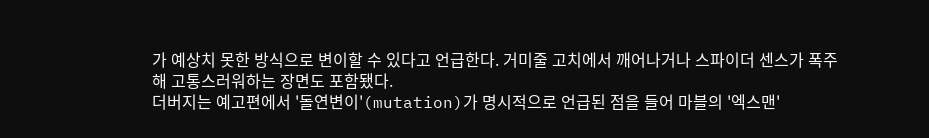가 예상치 못한 방식으로 변이할 수 있다고 언급한다. 거미줄 고치에서 깨어나거나 스파이더 센스가 폭주해 고통스러워하는 장면도 포함됐다.
더버지는 예고편에서 '돌연변이'(mutation)가 명시적으로 언급된 점을 들어 마블의 '엑스맨'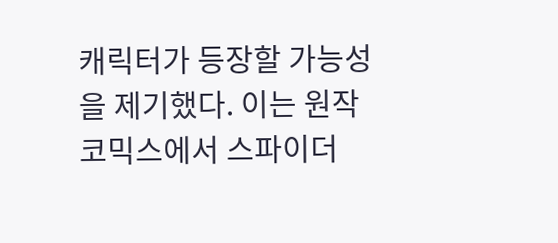캐릭터가 등장할 가능성을 제기했다. 이는 원작 코믹스에서 스파이더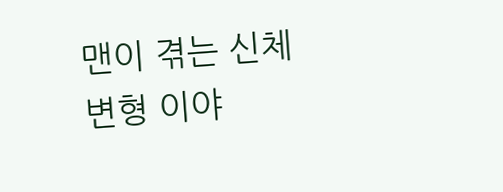맨이 겪는 신체 변형 이야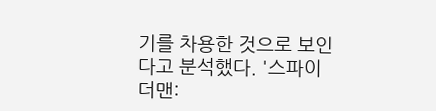기를 차용한 것으로 보인다고 분석했다. '스파이더맨: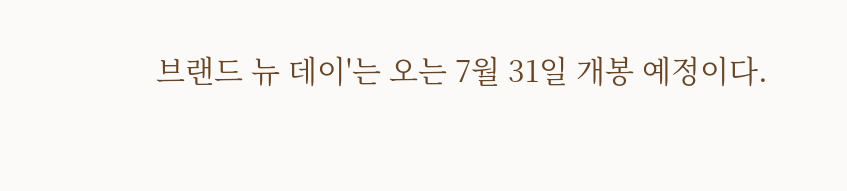브랜드 뉴 데이'는 오는 7월 31일 개봉 예정이다.